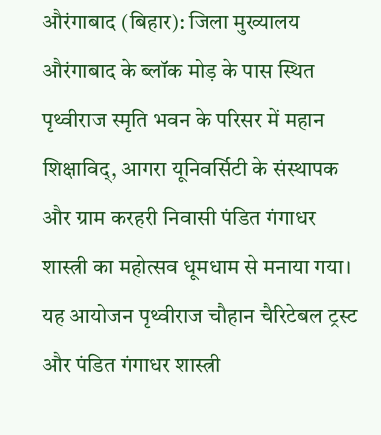औरंगाबाद (बिहार): जिला मुख्यालय औरंगाबाद के ब्लॉक मोड़ के पास स्थित पृथ्वीराज स्मृति भवन के परिसर में महान शिक्षाविद्, आगरा यूनिवर्सिटी के संस्थापक और ग्राम करहरी निवासी पंडित गंगाधर शास्त्री का महोत्सव धूमधाम से मनाया गया।
यह आयोजन पृथ्वीराज चौहान चैरिटेबल ट्रस्ट और पंडित गंगाधर शास्त्री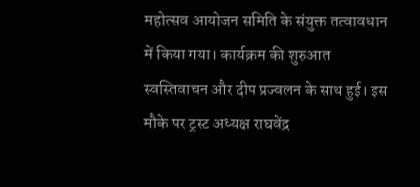महोत्सव आयोजन समिति के संयुक्त तत्वावधान में किया गया। कार्यक्रम की शुरुआत स्वस्तिवाचन और दीप प्रज्वलन के साथ हुई। इस मौके पर ट्रस्ट अध्यक्ष राघवेंद्र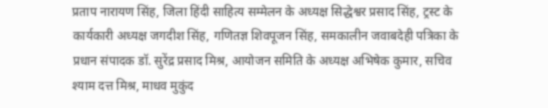प्रताप नारायण सिंह, जिला हिंदी साहित्य सम्मेलन के अध्यक्ष सिद्धेश्वर प्रसाद सिंह, ट्रस्ट के कार्यकारी अध्यक्ष जगदीश सिंह, गणितज्ञ शिवपूजन सिंह, समकालीन जवाबदेही पत्रिका के प्रधान संपादक डॉ. सुरेंद्र प्रसाद मिश्र, आयोजन समिति के अध्यक्ष अभिषेक कुमार, सचिव श्याम दत्त मिश्र, माधव मुकुंद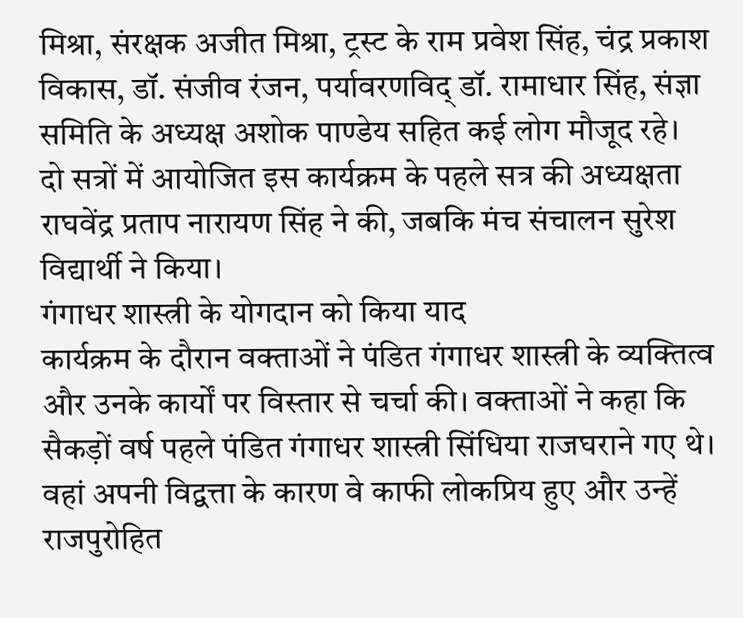मिश्रा, संरक्षक अजीत मिश्रा, ट्रस्ट के राम प्रवेश सिंह, चंद्र प्रकाश विकास, डॉ. संजीव रंजन, पर्यावरणविद् डॉ. रामाधार सिंह, संज्ञा समिति के अध्यक्ष अशोक पाण्डेय सहित कई लोग मौजूद रहे।
दो सत्रों में आयोजित इस कार्यक्रम के पहले सत्र की अध्यक्षता राघवेंद्र प्रताप नारायण सिंह ने की, जबकि मंच संचालन सुरेश विद्यार्थी ने किया।
गंगाधर शास्त्री के योगदान को किया याद
कार्यक्रम के दौरान वक्ताओं ने पंडित गंगाधर शास्त्री के व्यक्तित्व और उनके कार्यों पर विस्तार से चर्चा की। वक्ताओं ने कहा कि सैकड़ों वर्ष पहले पंडित गंगाधर शास्त्री सिंधिया राजघराने गए थे। वहां अपनी विद्वत्ता के कारण वे काफी लोकप्रिय हुए और उन्हें राजपुरोहित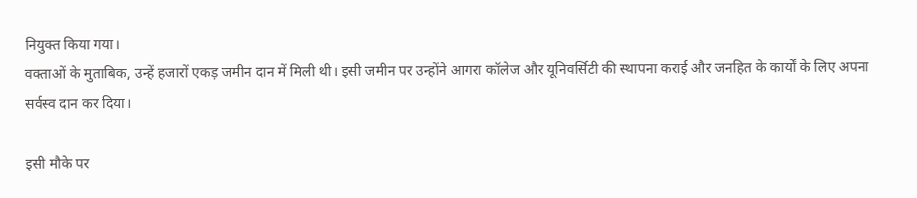नियुक्त किया गया।
वक्ताओं के मुताबिक, उन्हें हजारों एकड़ जमीन दान में मिली थी। इसी जमीन पर उन्होंने आगरा कॉलेज और यूनिवर्सिटी की स्थापना कराई और जनहित के कार्यों के लिए अपना सर्वस्व दान कर दिया।

इसी मौके पर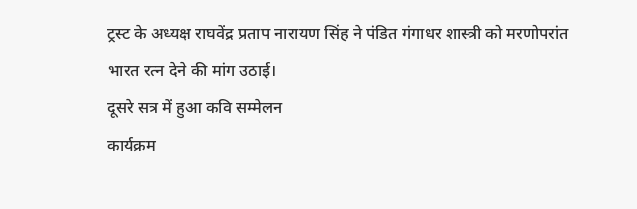ट्रस्ट के अध्यक्ष राघवेंद्र प्रताप नारायण सिंह ने पंडित गंगाधर शास्त्री को मरणोपरांत भारत रत्न देने की मांग उठाई।
दूसरे सत्र में हुआ कवि सम्मेलन
कार्यक्रम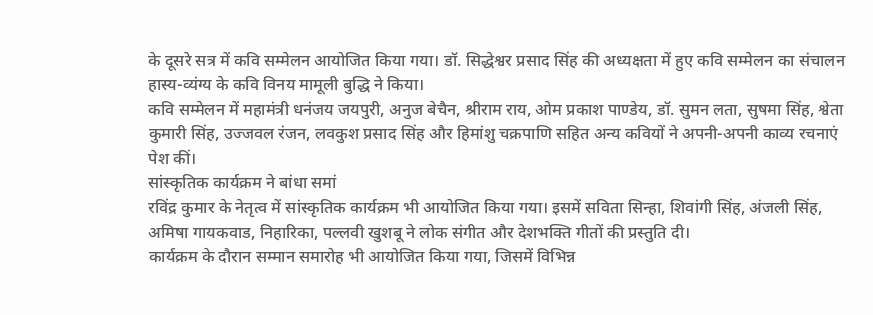के दूसरे सत्र में कवि सम्मेलन आयोजित किया गया। डॉ. सिद्धेश्वर प्रसाद सिंह की अध्यक्षता में हुए कवि सम्मेलन का संचालन हास्य-व्यंग्य के कवि विनय मामूली बुद्धि ने किया।
कवि सम्मेलन में महामंत्री धनंजय जयपुरी, अनुज बेचैन, श्रीराम राय, ओम प्रकाश पाण्डेय, डॉ. सुमन लता, सुषमा सिंह, श्वेता कुमारी सिंह, उज्जवल रंजन, लवकुश प्रसाद सिंह और हिमांशु चक्रपाणि सहित अन्य कवियों ने अपनी-अपनी काव्य रचनाएं पेश कीं।
सांस्कृतिक कार्यक्रम ने बांधा समां
रविंद्र कुमार के नेतृत्व में सांस्कृतिक कार्यक्रम भी आयोजित किया गया। इसमें सविता सिन्हा, शिवांगी सिंह, अंजली सिंह, अमिषा गायकवाड, निहारिका, पल्लवी खुशबू ने लोक संगीत और देशभक्ति गीतों की प्रस्तुति दी।
कार्यक्रम के दौरान सम्मान समारोह भी आयोजित किया गया, जिसमें विभिन्न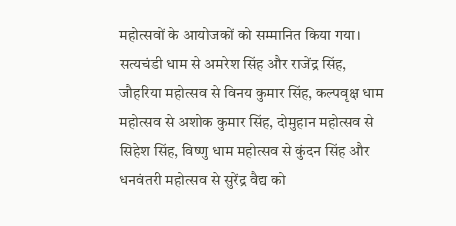महोत्सवों के आयोजकों को सम्मानित किया गया।
सत्यचंडी धाम से अमरेश सिंह और राजेंद्र सिंह, जौहरिया महोत्सव से विनय कुमार सिंह, कल्पवृक्ष धाम महोत्सव से अशोक कुमार सिंह, दोमुहान महोत्सव से सिहेश सिंह, विष्णु धाम महोत्सव से कुंदन सिंह और धनवंतरी महोत्सव से सुरेंद्र वैद्य को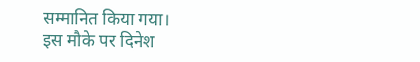सम्मानित किया गया।
इस मौके पर दिनेश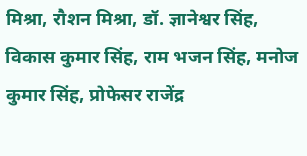मिश्रा, रौशन मिश्रा, डॉ. ज्ञानेश्वर सिंह, विकास कुमार सिंह, राम भजन सिंह, मनोज कुमार सिंह, प्रोफेसर राजेंद्र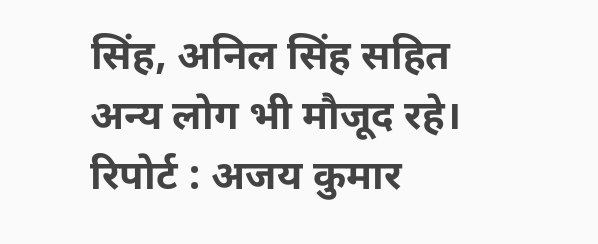सिंह, अनिल सिंह सहित अन्य लोग भी मौजूद रहे।
रिपोर्ट : अजय कुमार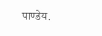पाण्डेय.